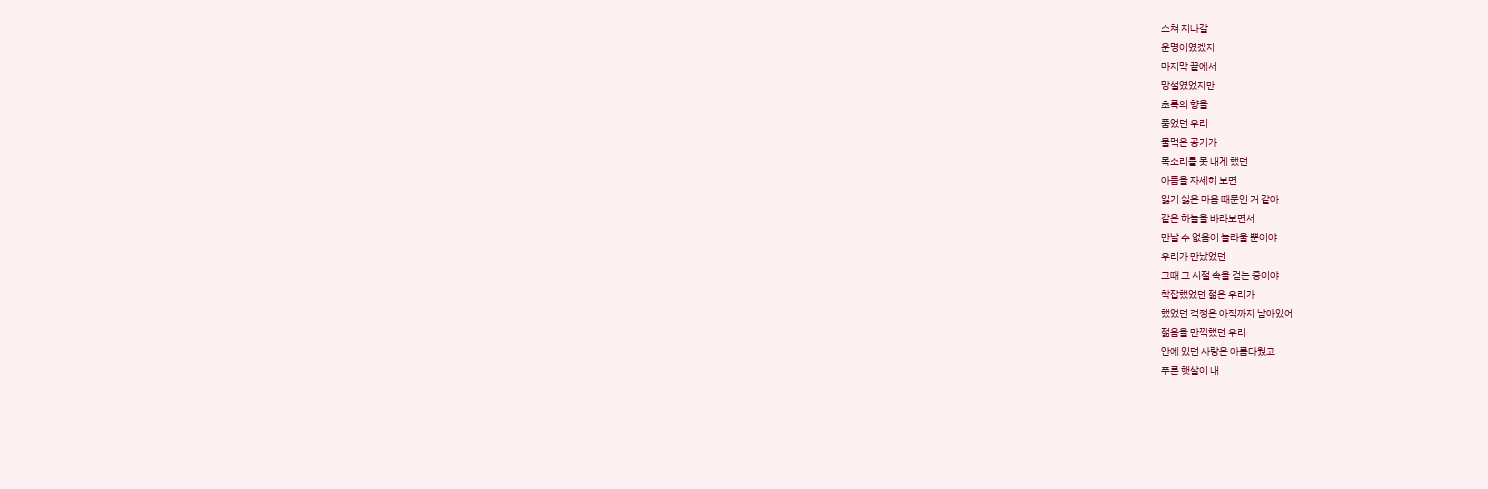스쳐 지나갈
운명이였겠지
마지막 끝에서
망설였었지만
초록의 향을
품었던 우리
물먹은 공기가
목소리를 못 내게 했던
아픔을 자세히 보면
잃기 싫은 마음 때문인 거 같아
같은 하늘을 바라보면서
만날 수 없음이 놀라울 뿐이야
우리가 만났었던
그때 그 시절 속을 걷는 중이야
착잡했었던 젊은 우리가
했었던 걱정은 아직까지 남아있어
젊음을 만끽했던 우리
안에 있던 사랑은 아름다웠고
푸른 햇살이 내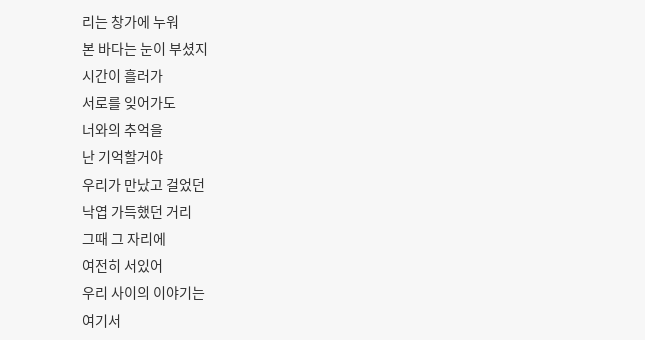리는 창가에 누워
본 바다는 눈이 부셨지
시간이 흘러가
서로를 잊어가도
너와의 추억을
난 기억할거야
우리가 만났고 걸었던
낙엽 가득했던 거리
그때 그 자리에
여전히 서있어
우리 사이의 이야기는
여기서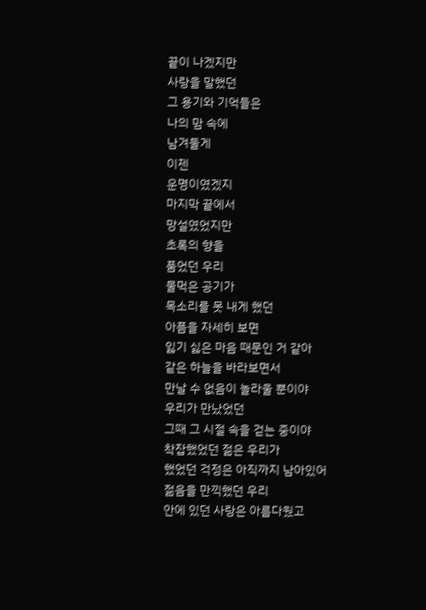끝이 나겠지만
사랑을 말했던
그 용기와 기억들은
나의 맘 속에
남겨둘게
이젠
운명이였겠지
마지막 끝에서
망설였었지만
초록의 향을
품었던 우리
물먹은 공기가
목소리를 못 내게 했던
아픔을 자세히 보면
잃기 싫은 마음 때문인 거 같아
같은 하늘을 바라보면서
만날 수 없음이 놀라울 뿐이야
우리가 만났었던
그때 그 시절 속을 걷는 중이야
착잡했었던 젊은 우리가
했었던 걱정은 아직까지 남아있어
젊음을 만끽했던 우리
안에 있던 사랑은 아름다웠고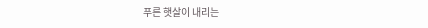푸른 햇살이 내리는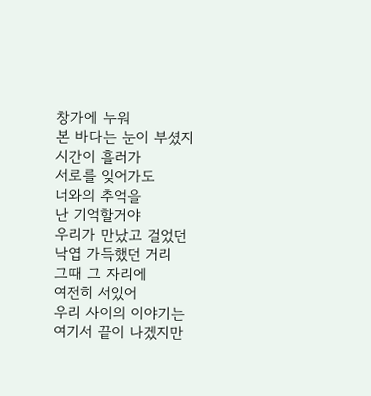창가에 누워
본 바다는 눈이 부셨지
시간이 흘러가
서로를 잊어가도
너와의 추억을
난 기억할거야
우리가 만났고 걸었던
낙엽 가득했던 거리
그때 그 자리에
여전히 서있어
우리 사이의 이야기는
여기서 끝이 나겠지만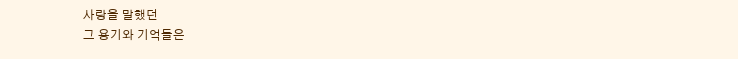사랑을 말했던
그 용기와 기억들은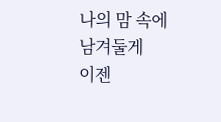나의 맘 속에
남겨둘게
이젠